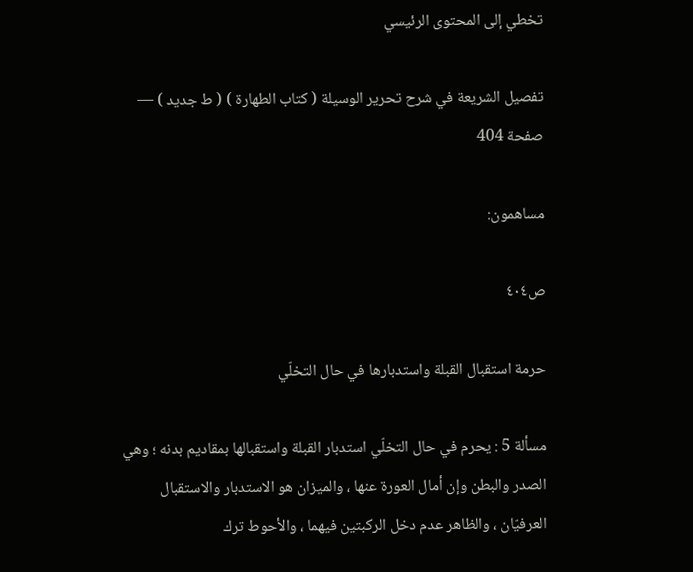تخطي إلى المحتوى الرئيسي

تفصيل الشريعة في شرح تحرير الوسيلة ( كتاب الطهارة ) ( ط جديد ) — صفحة 404

مساهمون:

ص٤٠٤

حرمة استقبال القبلة واستدبارها في حال التخلّي

مسألة 5 : يحرم في حال التخلّي استدبار القبلة واستقبالها بمقاديم بدنه ؛ وهي الصدر والبطن وإن أمال العورة عنها ، والميزان هو الاستدبار والاستقبال العرفيّان ، والظاهر عدم دخل الركبتين فيهما ، والأحوط ترك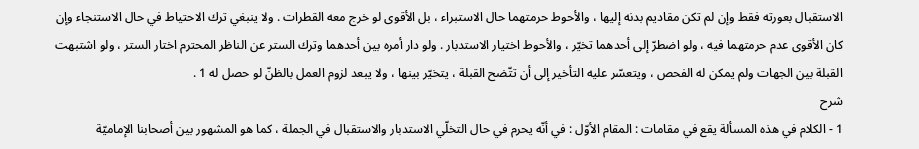الاستقبال بعورته فقط وإن لم تكن مقاديم بدنه إليها ، والأحوط حرمتهما حال الاستبراء ، بل الأقوى لو خرج معه القطرات . ولا ينبغي ترك الاحتياط في حال الاستنجاء وإن كان الأقوى عدم حرمتهما فيه ، ولو اضطرّ إلى أحدهما تخيّر ، والأحوط اختيار الاستدبار . ولو دار أمره بين أحدهما وترك الستر عن الناظر المحترم اختار الستر ، ولو اشتبهت القبلة بين الجهات ولم يمكن له الفحص ، ويتعسّر عليه التأخير إلى أن تتّضح القبلة ، يتخيّر بينها ، ولا يبعد لزوم العمل بالظنّ لو حصل له 1 .
شرح
1 - الكلام في هذه المسألة يقع في مقامات : المقام الأوّل : في أنّه يحرم في حال التخلّي الاستدبار والاستقبال في الجملة ، كما هو المشهور بين أصحابنا الإماميّة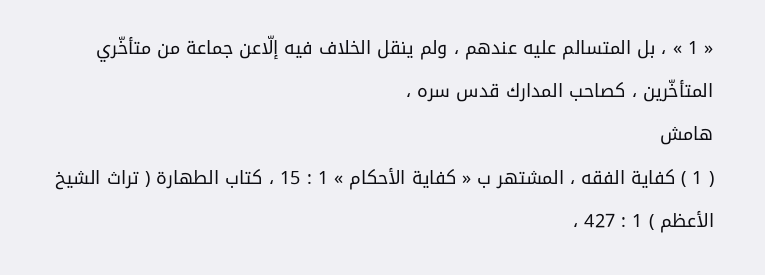« 1 » ، بل المتسالم عليه عندهم ، ولم ينقل الخلاف فيه إلّاعن جماعة من متأخّري المتأخّرين ، كصاحب المدارك قدس سره ،
هامش
( 1 ) كفاية الفقه ، المشتهر ب « كفاية الأحكام » 1 : 15 ، كتاب الطهارة ( تراث الشيخ الأعظم ) 1 : 427 ،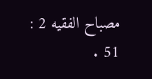مصباح الفقيه 2 : 51 .